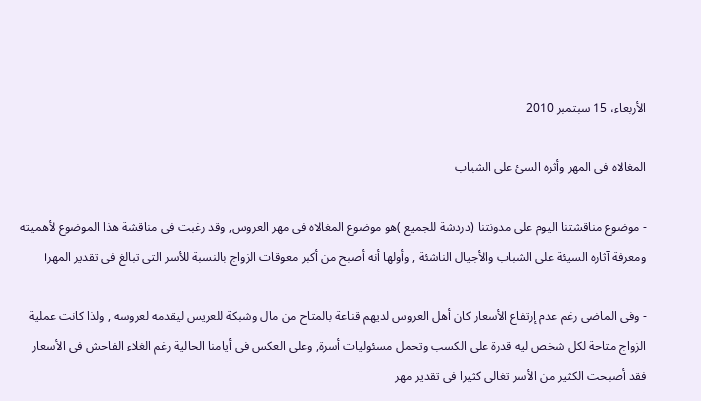الأربعاء، 15 سبتمبر 2010

المغالاه فى المهر وأثره السئ على الشباب

- موضوع مناقشتنا اليوم على مدونتنا (دردشة للجميع )هو موضوع المغالاه فى مهر العروس, وقد رغبت فى مناقشة هذا الموضوع لأهميته ومعرفة آثاره السيئة على الشباب والأجيال الناشئة , وأولها أنه أصبح من أكبر معوقات الزواج بالنسبة للأسر التى تبالغ فى تقدير المهر।

- وفى الماضى رغم عدم إرتفاع الأسعار كان أهل العروس لديهم قناعة بالمتاح من مال وشبكة للعريس ليقدمه لعروسه , ولذا كانت عملية الزواج متاحة لكل شخص ليه قدرة على الكسب وتحمل مسئوليات أسرة, وعلى العكس فى أيامنا الحالية رغم الغلاء الفاحش فى الأسعار فقد أصبحت الكثير من الأسر تغالى كثيرا فى تقدير مهر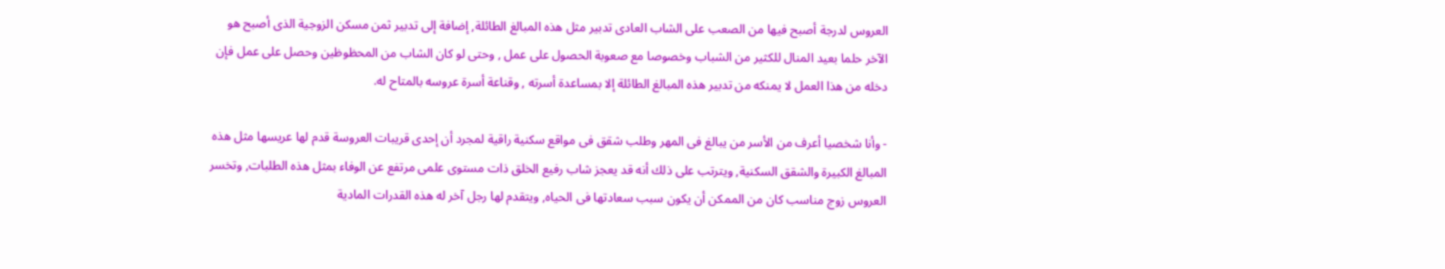العروس لدرجة أصبح فيها من الصعب على الشاب العادى تدبير مثل هذه المبالغ الطائلة, إضافة إلى تدبير ثمن مسكن الزوجية الذى أصبح هو الآخر حلما بعيد المنال للكثير من الشباب وخصوصا مع صعوبة الحصول على عمل , وحتى لو كان الشاب من المحظوظين وحصل على عمل فإن دخله من هذا العمل لا يمنكه من تدبير هذه المبالغ الطائلة إلا بمساعدة أسرته , وقناعة أسرة عروسه بالمتاح له.

- وأنا شخصيا أعرف من الأسر من يبالغ فى المهر وطلب شقق فى مواقع سكنية راقية لمجرد أن إحدى قريبات العروسة قدم لها عريسها مثل هذه المبالغ الكبيرة والشقق السكنية, ويترتب على ذلك أنه قد يعجز شاب رفيع الخلق ذات مستوى علمى مرتفع عن الوفاء بمثل هذه الطلبات, وتخسر العروس زوج مناسب كان من الممكن أن يكون سبب سعادتها فى الحياه, ويتقدم لها رجل آخر له هذه القدرات المادية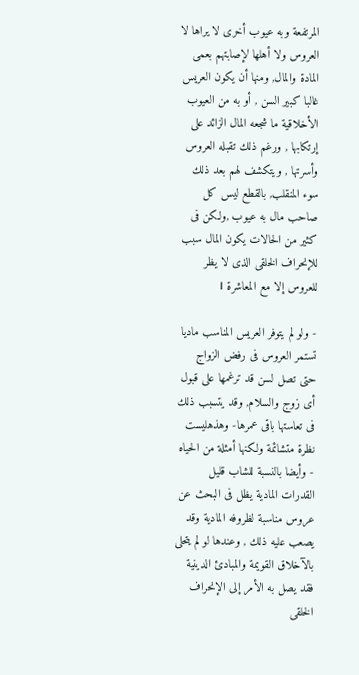المرتفعة وبه عيوب أخرى لا يراها لا العروس ولا أهلها لإصابتهم بعمى المادة والمال, ومنها أن يكون العريس غالبا كبير السن , أو به من العيوب الأخلاقية ما شجعه المال الزائد على إرتكابها , ورغم ذلك تقبله العروس وأسرتها , ويتكشف لهم بعد ذلك سوء المنقلب, بالقطع ليس كل صاحب مال به عيوب ,ولكن فى كثير من الحالات يكون المال سبب للإنحراف الخلقى الذى لا يظر للعروس إلا مع المعاشرة ।

- ولو لم يتوفر العريس المناسب ماديا تستمر العروس فى رفض الزواج حتى تصل لسن قد ترغمها على قبول أى زوج والسلام, وقد يتسبب ذلك فى تعاستها باقى عمرها- وهذهليست نظرة متشائمة ولكنها أمثلة من الحياه - وأيضا بالنسبة للشاب قليل القدرات المادية يظل فى البحث عن عروس مناسبة لظروفه المادية وقد يصعب عليه ذلك , وعندها لو لم يتحلى بالآخلاق القويمة والمبادئ الدينية فقد يصل به الأمر إلى الإنحراف الخلقى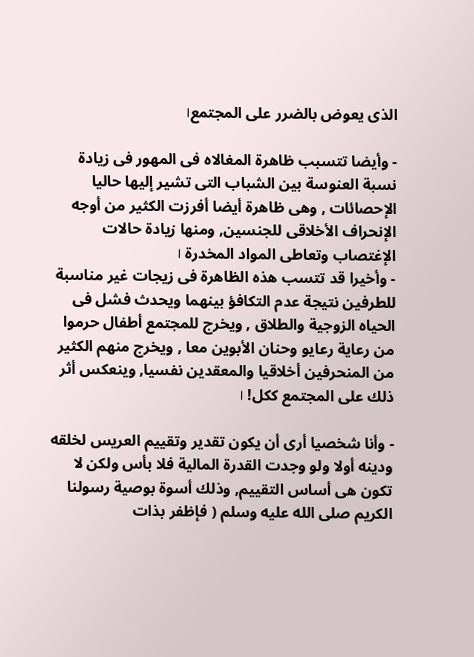الذى يعوض بالضرر على المجتمع।

- وأيضا تتسبب ظاهرة المغالاه فى المهور فى زيادة نسبة العنوسة بين الشباب التى تشير إليها حاليا الإحصائات , وهى ظاهرة أيضا أفرزت الكثير من أوجه الإنحراف الأخلاقى للجنسين, ومنها زيادة حالات الإغتصاب وتعاطى المواد المخدرة ।
- وأخيرا قد تتسب هذه الظاهرة فى زيجات غير مناسبة للطرفين نتيجة عدم التكافؤ بينهما ويحدث فشل فى الحياه الزوجية والطلاق , ويخرج للمجتمع أطفال حرموا من رعاية رعايو وحنان الأبوين معا , ويخرج منهم الكثير من المنحرفين أخلاقيا والمعقدين نفسيا, وينعكس أثر ذلك على المجتمع ككل! ।

- وأنا شخصيا أرى أن يكون تقدير وتقييم العريس لخلقه ودينه أولا ولو وجدت القدرة المالية فلا بأس ولكن لا تكون هى أساس التقييم, وذلك أسوة بوصية رسولنا الكريم صلى الله عليه وسلم ( فإظفر بذات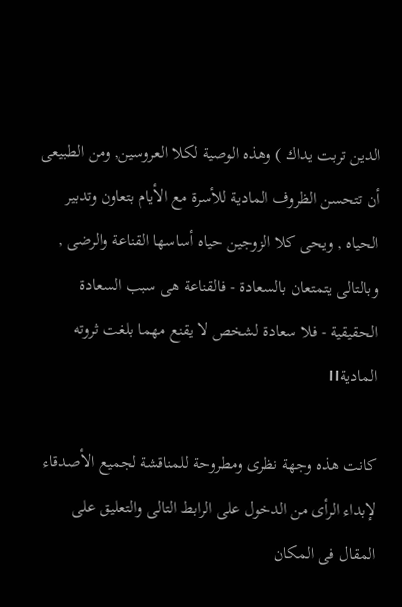الدين تربت يداك ) وهذه الوصية لكلا العروسين, ومن الطبيعى أن تتحسن الظروف المادية للأسرة مع الأيام بتعاون وتدبير الحياه , ويحى كلا الزوجين حياه أساسها القناعة والرضى , وبالتالى يتمتعان بالسعادة - فالقناعة هى سبب السعادة الحقيقية - فلا سعادة لشخص لا يقنع مهما بلغت ثروته المادية।।

كانت هذه وجهة نظرى ومطروحة للمناقشة لجميع الأصدقاء لإبداء الرأى من الدخول على الرابط التالى والتعليق على المقال فى المكان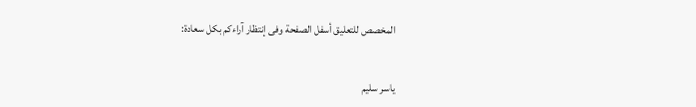المخصص للتعليق أسفل الصفحة وفى إنتظار آراءكم بكل سعادة:


ياسر سليم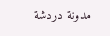مدونة دردشة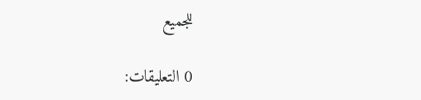للجميع

0 التعليقات: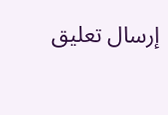إرسال تعليق